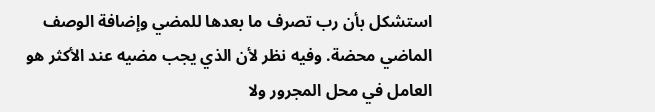استشكل بأن رب تصرف ما بعدها للمضي وإضافة الوصف الماضي محضة. وفيه نظر لأن الذي يجب مضيه عند الأكثر هو العامل في محل المجرور ولا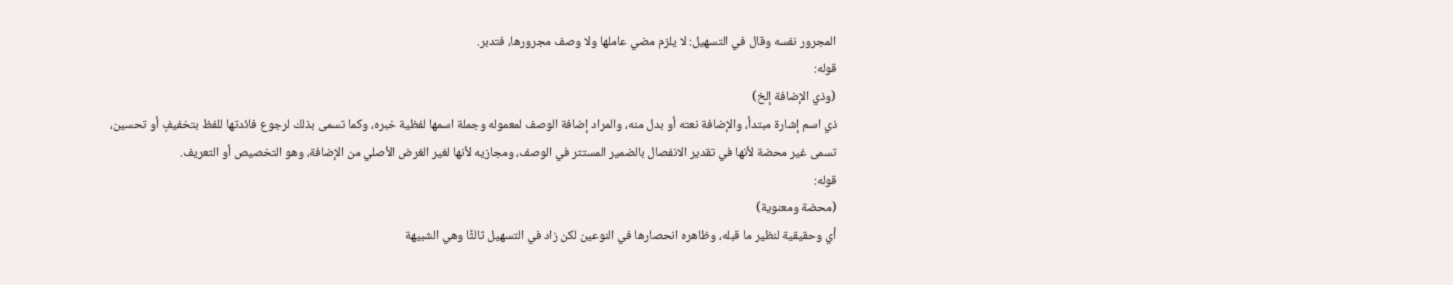المجرور نفسه وقال في التسهيل: لا يلزم مضي عاملها ولا وصف مجرورها، فتدبر.
قوله:
(وذي الإضافة إلخ)
ذي اسم إشارة مبتدأ، والإضافة نعته أو بدل منه، والمراد إضافة الوصف لمعموله وجملة اسمها لفظية خبره، وكما تسمى بذلك لرجوع فائدتها للفظ بتخفيفٍ أو تحسين، تسمى غير محضة لأنها في تقدير الانفصال بالضمير المستتر في الوصف، ومجازيه لأنها لغير الغرض الأصلي من الإضافة، وهو التخصيص أو التعريف.
قوله:
(محضة ومعنوية)
أي وحقيقية لنظير ما قبله، وظاهره انحصارها في النوعين لكن زاد في التسهيل ثالثًا وهي الشبيهة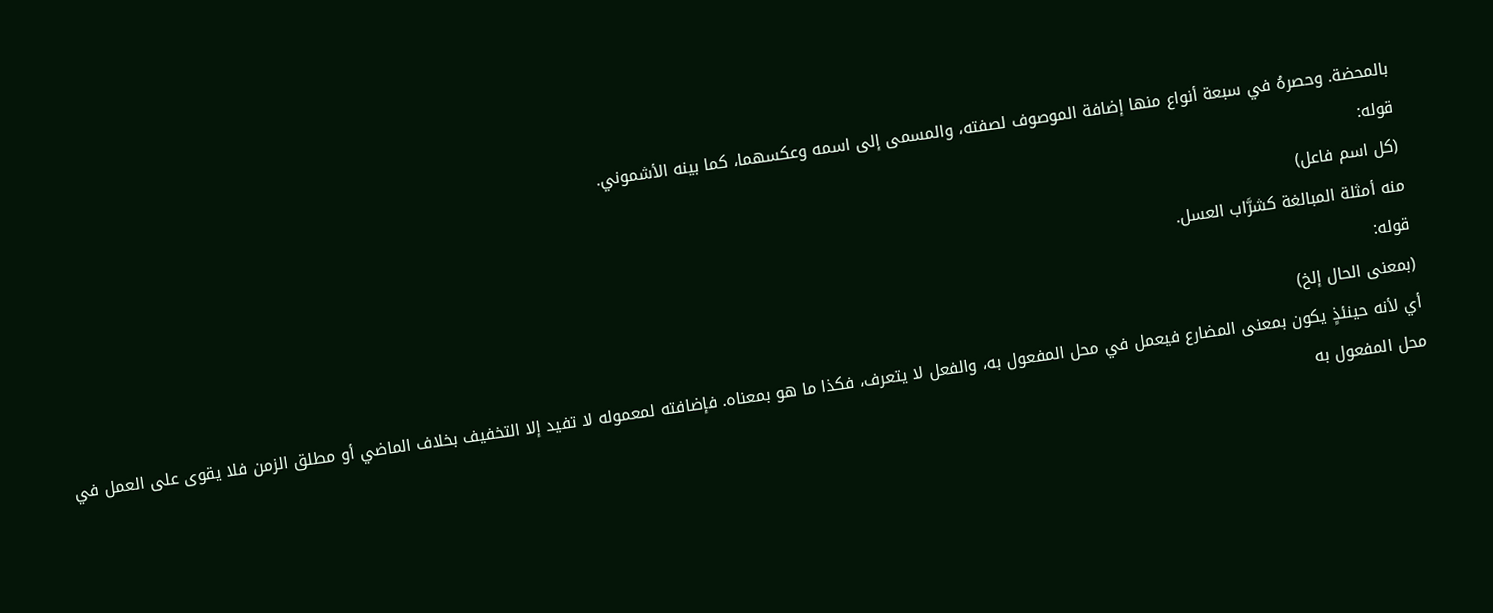بالمحضة. وحصرهُ في سبعة أنواع منها إضافة الموصوف لصفته، والمسمى إلى اسمه وعكسهما، كما بينه الأشموني.
قوله:
(كل اسم فاعل)
منه أمثلة المبالغة كشرَّاب العسل.
قوله:
(بمعنى الحال إلخ)
أي لأنه حينئذٍ يكون بمعنى المضارع فيعمل في محل المفعول به، والفعل لا يتعرف، فكذا ما هو بمعناه. فإضافته لمعموله لا تفيد إلا التخفيف بخلاف الماضي أو مطلق الزمن فلا يقوى على العمل في محل المفعول به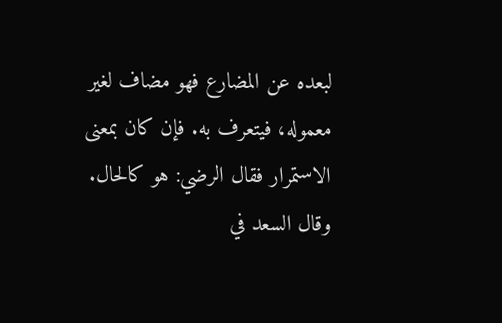لبعده عن المضارع فهو مضاف لغير معموله، فيتعرف به. فإن كان بمعنى الاستمرار فقال الرضي: هو كالحال. وقال السعد في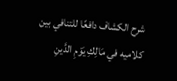شرح الكشاف دافعًا للتنافي بين كلاميه في مَالِكِ يَوْمِ الدَّينِ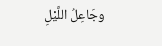وجَاعِلُ اللَّيْلِ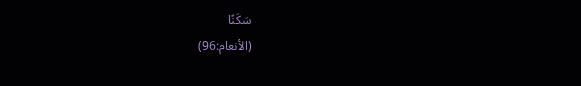سَكَنًا
(الأنعام:96)